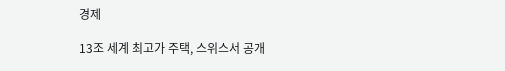경제

13조 세계 최고가 주택, 스위스서 공개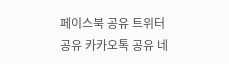페이스북 공유 트위터 공유 카카오톡 공유 네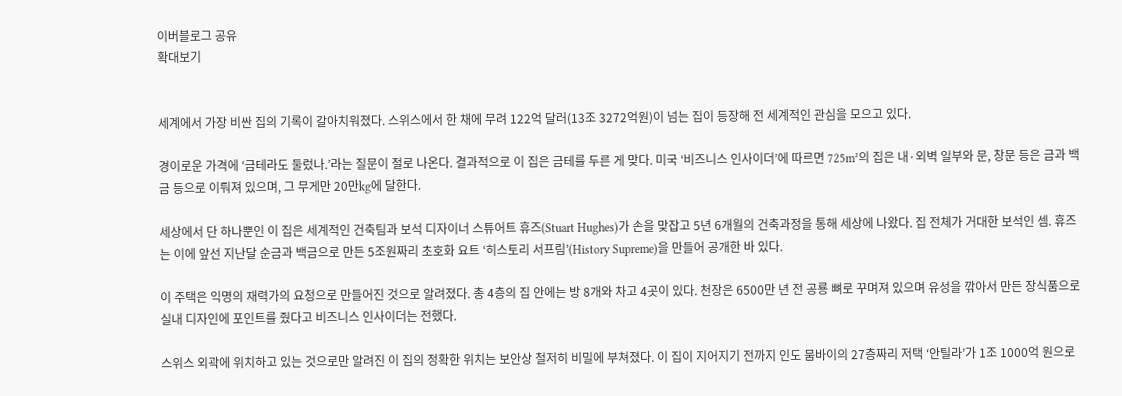이버블로그 공유
확대보기


세계에서 가장 비싼 집의 기록이 갈아치워졌다. 스위스에서 한 채에 무려 122억 달러(13조 3272억원)이 넘는 집이 등장해 전 세계적인 관심을 모으고 있다.

경이로운 가격에 ‘금테라도 둘렀나.’라는 질문이 절로 나온다. 결과적으로 이 집은 금테를 두른 게 맞다. 미국 ‘비즈니스 인사이더’에 따르면 725m²의 집은 내·외벽 일부와 문, 창문 등은 금과 백금 등으로 이뤄져 있으며, 그 무게만 20만kg에 달한다.

세상에서 단 하나뿐인 이 집은 세계적인 건축팀과 보석 디자이너 스튜어트 휴즈(Stuart Hughes)가 손을 맞잡고 5년 6개월의 건축과정을 통해 세상에 나왔다. 집 전체가 거대한 보석인 셈. 휴즈는 이에 앞선 지난달 순금과 백금으로 만든 5조원짜리 초호화 요트 ‘히스토리 서프림’(History Supreme)을 만들어 공개한 바 있다.

이 주택은 익명의 재력가의 요청으로 만들어진 것으로 알려졌다. 총 4층의 집 안에는 방 8개와 차고 4곳이 있다. 천장은 6500만 년 전 공룡 뼈로 꾸며져 있으며 유성을 깎아서 만든 장식품으로 실내 디자인에 포인트를 줬다고 비즈니스 인사이더는 전했다.

스위스 외곽에 위치하고 있는 것으로만 알려진 이 집의 정확한 위치는 보안상 철저히 비밀에 부쳐졌다. 이 집이 지어지기 전까지 인도 뭄바이의 27층짜리 저택 ‘안틸라’가 1조 1000억 원으로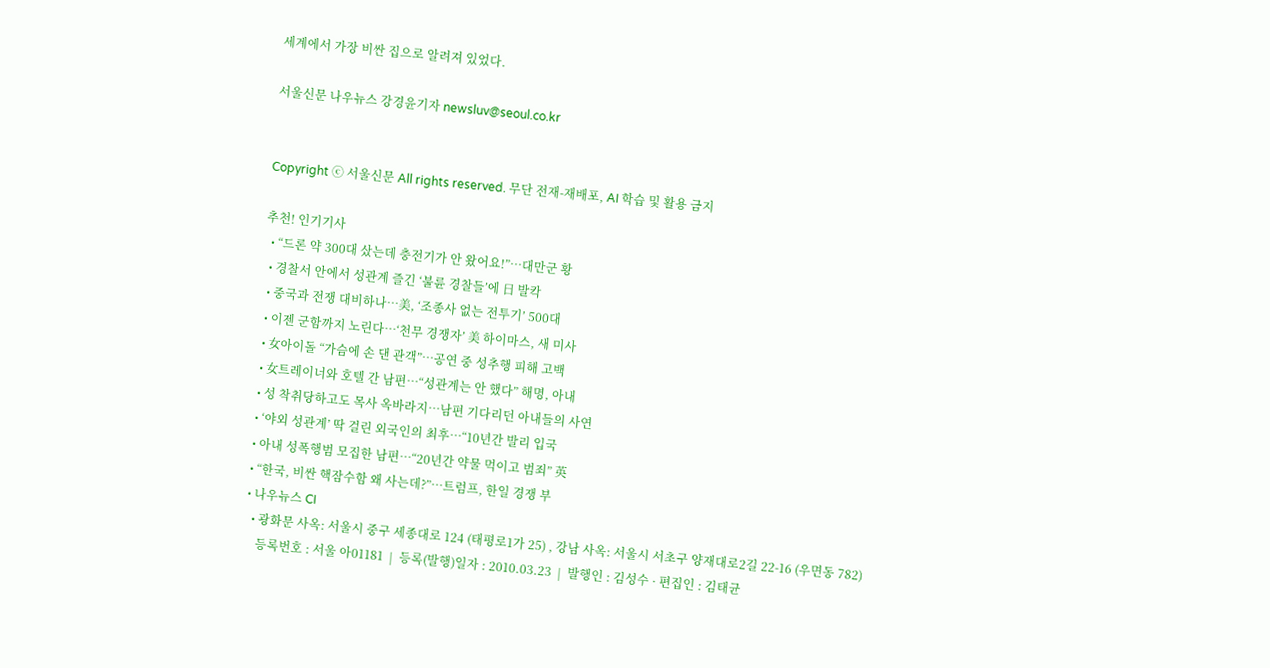세계에서 가장 비싼 집으로 알려져 있었다.

서울신문 나우뉴스 강경윤기자 newsluv@seoul.co.kr


Copyright ⓒ 서울신문 All rights reserved. 무단 전재-재배포, AI 학습 및 활용 금지

추천! 인기기사
  • “드론 약 300대 샀는데 충전기가 안 왔어요!”…대만군 황
  • 경찰서 안에서 성관계 즐긴 ‘불륜 경찰들’에 日 발칵
  • 중국과 전쟁 대비하나…美, ‘조종사 없는 전투기’ 500대
  • 이젠 군함까지 노린다…‘천무 경쟁자’ 美 하이마스, 새 미사
  • 女아이돌 “가슴에 손 댄 관객”…공연 중 성추행 피해 고백
  • 女트레이너와 호텔 간 남편…“성관계는 안 했다” 해명, 아내
  • 성 착취당하고도 목사 옥바라지…남편 기다리던 아내들의 사연
  • ‘야외 성관계’ 딱 걸린 외국인의 최후…“10년간 발리 입국
  • 아내 성폭행범 모집한 남편…“20년간 약물 먹이고 범죄” 英
  • “한국, 비싼 핵잠수함 왜 사는데?”…트럼프, 한일 경쟁 부
  • 나우뉴스 CI
    • 광화문 사옥: 서울시 중구 세종대로 124 (태평로1가 25) , 강남 사옥: 서울시 서초구 양재대로2길 22-16 (우면동 782)
      등록번호 : 서울 아01181  |  등록(발행)일자 : 2010.03.23  |  발행인 : 김성수 · 편집인 : 김태균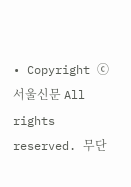• Copyright ⓒ 서울신문 All rights reserved. 무단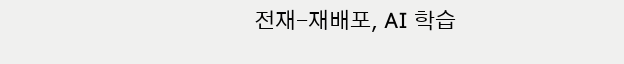전재-재배포, AI 학습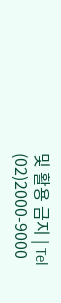및 활용 금지 | Tel (02)2000-9000